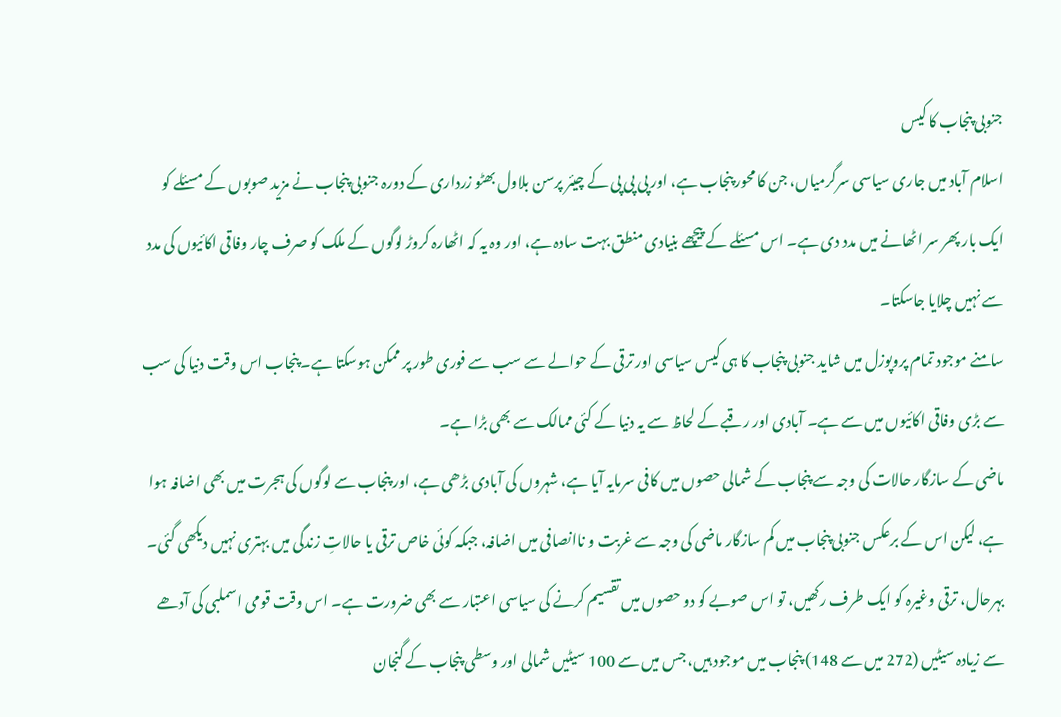جنوبی پنجاب کا کیس
اسلام آباد میں جاری سیاسی سرگرمیاں، جن کا محور پنجاب ہے، اور پی پی پی کے چیئر پرسن بلاول بھٹو زرداری کے دورہ جنوبی پنجاب نے مزید صوبوں کے مسئلے کو ایک بار پھر سر اٹھانے میں مدد دی ہے۔ اس مسئلے کے پیچھے بنیادی منطق بہت سادہ ہے، اور وہ یہ کہ اٹھارہ کروڑ لوگوں کے ملک کو صرف چار وفاقی اکائیوں کی مدد سے نہیں چلایا جاسکتا۔
سامنے موجود تمام پروپوزل میں شاید جنوبی پنجاب کا ہی کیس سیاسی اور ترقی کے حوالے سے سب سے فوری طور پر ممکن ہوسکتا ہے۔ پنجاب اس وقت دنیا کی سب سے بڑی وفاقی اکائیوں میں سے ہے۔ آبادی اور رقبے کے لحاظ سے یہ دنیا کے کئی ممالک سے بھی بڑا ہے۔
ماضی کے سازگار حالات کی وجہ سے پنجاب کے شمالی حصوں میں کافی سرمایہ آیا ہے، شہروں کی آبادی بڑھی ہے، اور پنجاب سے لوگوں کی ہجرت میں بھی اضافہ ہوا ہے، لیکن اس کے برعکس جنوبی پنجاب میں کم سازگار ماضی کی وجہ سے غربت و ناانصافی میں اضافہ، جبکہ کوئی خاص ترقی یا حالاتِ زندگی میں بہتری نہیں دیکھی گئی۔
بہرحال، ترقی وغیرہ کو ایک طرف رکھیں، تو اس صوبے کو دو حصوں میں تقسیم کرنے کی سیاسی اعتبار سے بھی ضرورت ہے۔ اس وقت قومی اسملبی کی آدھے سے زیادہ سیٹیں (272 میں سے 148) پنجاب میں موجود ہیں، جس میں سے 100 سیٹیں شمالی اور وسطی پنجاب کے گنجان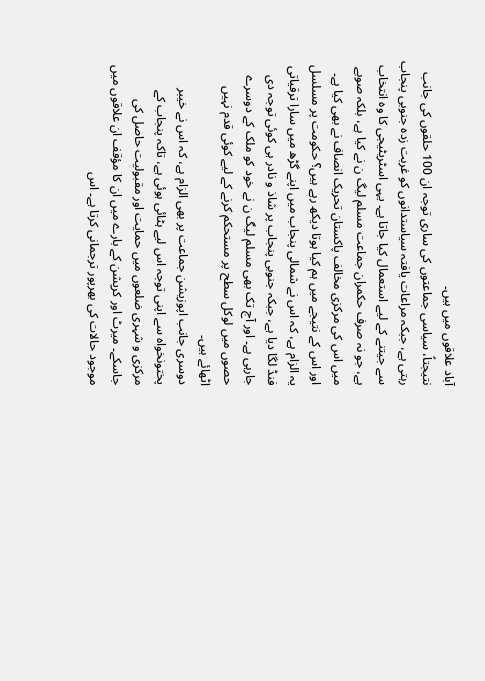آباد علاقوں میں ہیں۔
نتیجتاً، سیاسی جماعتوں کی ساری توجہ ان 100 حلقوں کی جانب رہتی ہے، جبکہ مراعات یافتہ سیاستدانوں کو غربت زدہ جنوبی پنجاب سے جیتنے کے لیے استعمال کیا جاتا ہے۔ یہی اسٹریٹیجی کا وہ انتخاب ہے، جو نہ صرف حکمران جماعت مسلم لیگ ن نے کیا ہے، بلکہ صوبے میں اس کی مرکزی مخالف پاکستان تحریک انصاف نے بھی کیا ہے۔
اور اس کے نتیجے میں ہم کیا ہوتا دیکھ رہے ہیں؟ حکومت پر مسلسل یہ الزام ہے، کہ اس نے شمالی پنجاب میں اپنے گڑھ میں سارا ترقیاتی فنڈ لگا دیا ہے، جبکہ جنوبی پنجاب پر شاذ و نادر ہی کوئی توجہ دی جارہی ہے۔ اور آج تک بھی مسلم لیگ ن نے خود کو ملک کے دوسرے حصوں میں لوکل سطح پر مستحکم کرنے کے لیے کوئی قدم نہیں اٹھائے ہیں۔
دوسری جانب اپوزیشن جماعت پر بھی الزام ہے، کہ اس نے خیبر پختونخواہ سے اپنی توجہ اس لیے ہٹائی ہوئی ہے، تاکہ پنجاب کے مرکزی و شہری ضلعوں میں حمایت اور مقبولیت حاصل کی جاسکے۔ میرٹ اور کرپشن کے بارے میں ان کا مؤقف ان علاقوں میں موجود حالات کی بھرپور ترجمانی کرتا ہے۔ اس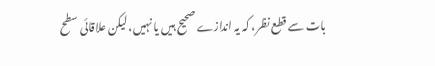بات سے قطع نظر، کہ یہ اندازے صحیح ہیں یا نہیں، لیکن علاقائی سطح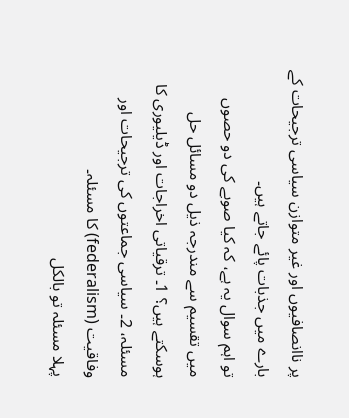پر ناانصافیوں اور غیر متوازن سیاسی ترجیحات کے بارے میں جذبات پائے جاتے ہیں۔
تو اہم سوال یہ ہے، کہ کیا صوبے کی دو حصوں میں تقسیم سے مندرجہ ذیل دو مسائل حل ہوسکتے ہیں؟ 1۔ ترقیاتی اخراجات اور ڈیلیوری کا مسئلہ، 2۔ سیاسی جماعتوں کی ترجیحات اور وفاقیت (federalism) کا مسئلہ۔
پہلا مسئلہ تو بالکل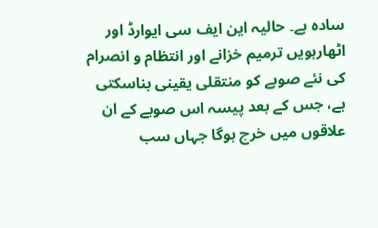سادہ ہے۔ حالیہ این ایف سی ایوارڈ اور اٹھارہویں ترمیم خزانے اور انتظام و انصرام کی نئے صوبے کو منتقلی یقینی بناسکتی ہے، جس کے بعد پیسہ اس صوبے کے ان علاقوں میں خرچ ہوگا جہاں سب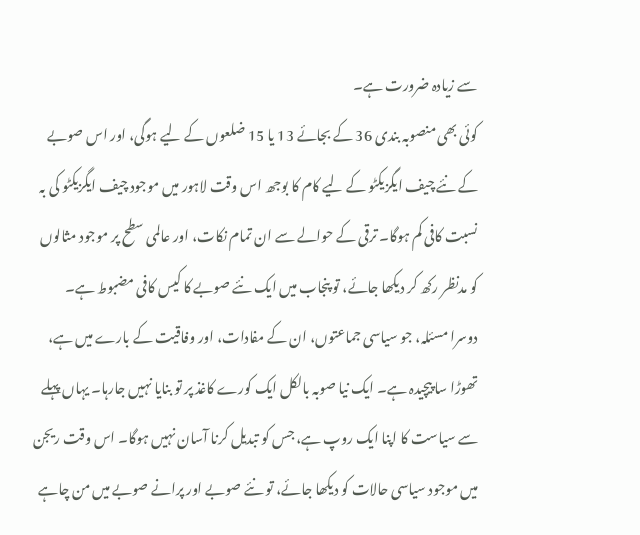سے زیادہ ضرورت ہے۔
کوئی بھی منصوبہ بندی 36 کے بجائے 13 یا 15 ضلعوں کے لیے ہوگی، اور اس صوبے کے نئے چیف ایگزیکٹو کے لیے کام کا بوجھ اس وقت لاہور میں موجود چیف ایگزیکٹو کی بہ نسبت کافی کم ہوگا۔ ترقی کے حوالے سے ان تمام نکات، اور عالمی سطح پر موجود مثالوں کو مدنظر رکھ کر دیکھا جائے، تو پنجاب میں ایک نئے صوبے کا کیس کافی مضبوط ہے۔
دوسرا مسئلہ، جو سیاسی جماعتوں، ان کے مفادات، اور وفاقیت کے بارے میں ہے، تھوڑا سا پیچیدہ ہے۔ ایک نیا صوبہ بالکل ایک کورے کاغذ پر تو بنایا نہیں جارہا۔ یہاں پہلے سے سیاست کا اپنا ایک روپ ہے، جس کو تبدیل کرنا آسان نہیں ہوگا۔ اس وقت ریجن میں موجود سیاسی حالات کو دیکھا جائے، تو نئے صوبے اور پرانے صوبے میں من چاہے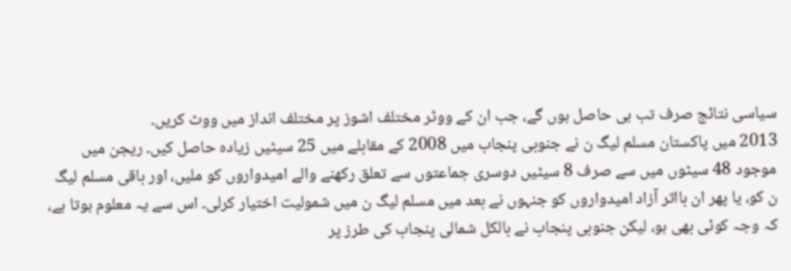سیاسی نتائج صرف تب ہی حاصل ہوں گے، جب ان کے ووٹر مختلف اشوز پر مختلف انداز میں ووٹ کریں۔
2013 میں پاکستان مسلم لیگ ن نے جنوبی پنجاب میں 2008 کے مقابلے میں 25 سیٹیں زیادہ حاصل کیں۔ ریجن میں موجود 48 سیٹوں میں سے صرف 8 سیٹیں دوسری جماعتوں سے تعلق رکھنے والے امیدواروں کو ملیں، اور باقی مسلم لیگ ن کو، یا پھر ان بااثر آزاد امیدواروں کو جنہوں نے بعد میں مسلم لیگ ن میں شمولیت اختیار کرلی۔ اس سے یہ معلوم ہوتا ہے، کہ وجہ کوئی بھی ہو، لیکن جنوبی پنجاب نے بالکل شمالی پنجاب کی طرز پر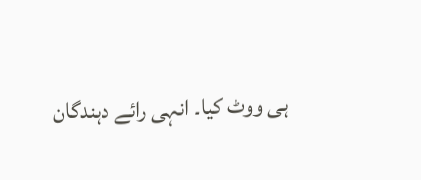ہی ووٹ کیا۔ انہی رائے دہندگان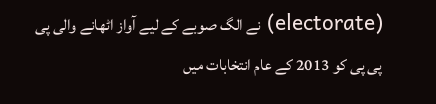(electorate) نے الگ صوبے کے لیے آواز اٹھانے والی پی پی پی کو 2013 کے عام انتخابات میں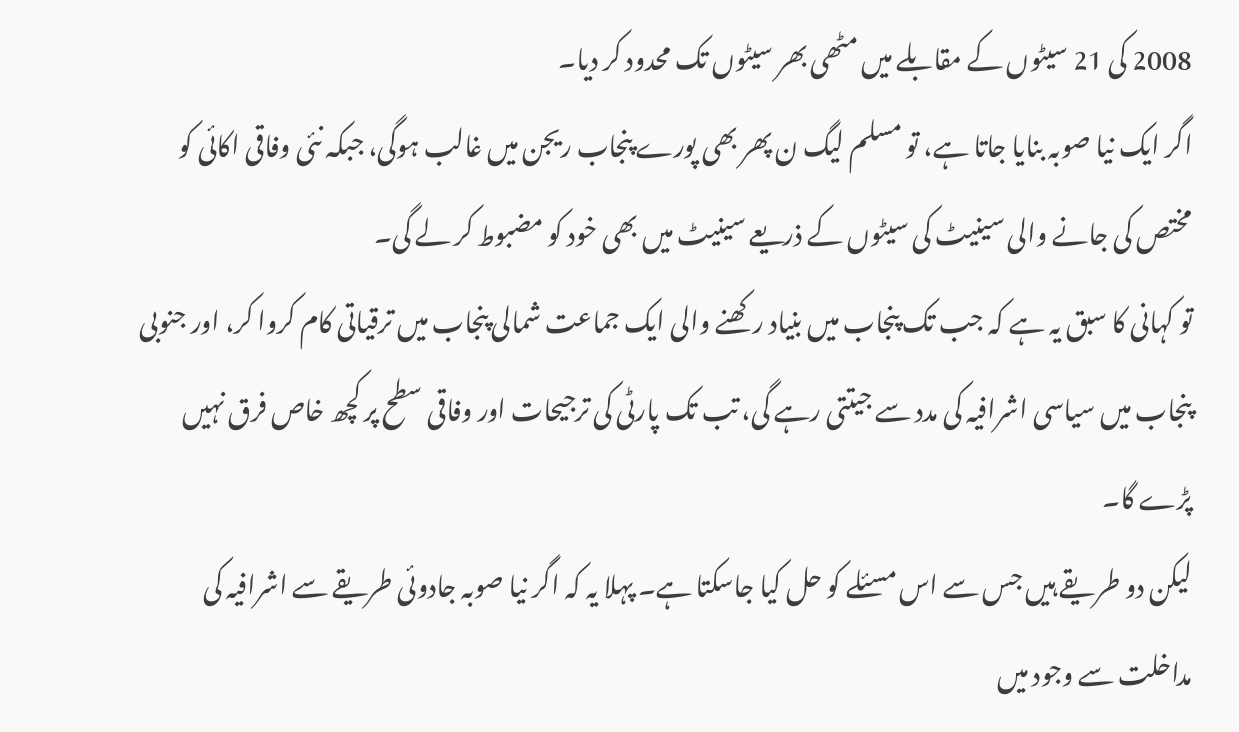2008 کی 21 سیٹوں کے مقابلے میں مٹھی بھر سیٹوں تک محدود کر دیا۔
اگر ایک نیا صوبہ بنایا جاتا ہے، تو مسلم لیگ ن پھر بھی پورے پنجاب ریجن میں غالب ہوگی، جبکہ نئی وفاقی اکائی کو مختص کی جانے والی سینیٹ کی سیٹوں کے ذریعے سینیٹ میں بھی خود کو مضبوط کر لے گی۔
تو کہانی کا سبق یہ ہے کہ جب تک پنجاب میں بنیاد رکھنے والی ایک جماعت شمالی پنجاب میں ترقیاتی کام کروا کر، اور جنوبی پنجاب میں سیاسی اشرافیہ کی مدد سے جیتتی رہے گی، تب تک پارٹی کی ترجیحات اور وفاقی سطح پر کچھ خاص فرق نہیں پڑے گا۔
لیکن دو طریقے ہیں جس سے اس مسئلے کو حل کیا جاسکتا ہے۔ پہلا یہ کہ اگر نیا صوبہ جادوئی طریقے سے اشرافیہ کی مداخلت سے وجود میں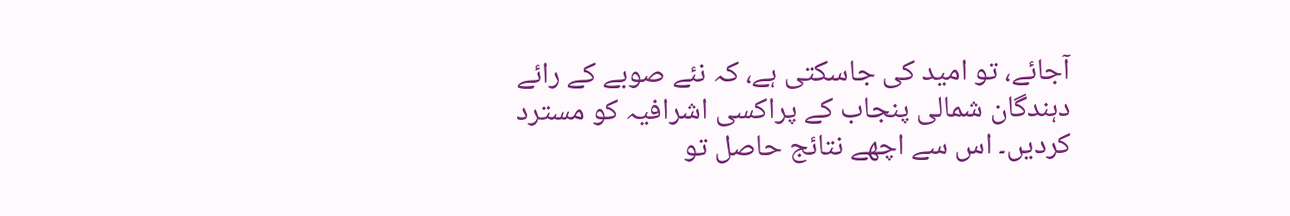آجائے، تو امید کی جاسکتی ہے، کہ نئے صوبے کے رائے دہندگان شمالی پنجاب کے پراکسی اشرافیہ کو مسترد کردیں۔ اس سے اچھے نتائج حاصل تو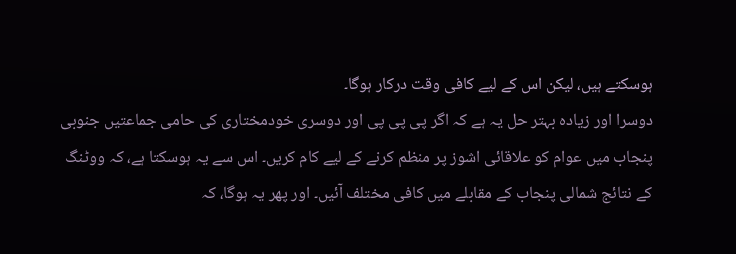ہوسکتے ہیں، لیکن اس کے لیے کافی وقت درکار ہوگا۔
دوسرا اور زیادہ بہتر حل یہ ہے کہ اگر پی پی پی اور دوسری خودمختاری کی حامی جماعتیں جنوبی پنجاب میں عوام کو علاقائی اشوز پر منظم کرنے کے لیے کام کریں۔ اس سے یہ ہوسکتا ہے، کہ ووٹنگ کے نتائج شمالی پنجاب کے مقابلے میں کافی مختلف آئیں۔ اور پھر یہ ہوگا، کہ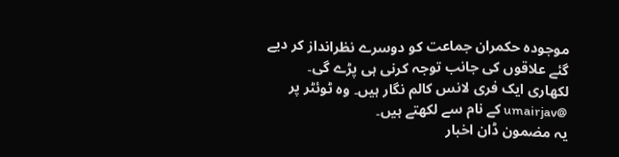موجودہ حکمران جماعت کو دوسرے نظرانداز کر دیے گئے علاقوں کی جانب توجہ کرنی ہی پڑے گی۔
لکھاری ایک فری لانس کالم نگار ہیں۔ وہ ٹوئٹر پر @umairjav کے نام سے لکھتے ہیں۔
یہ مضمون ڈان اخبار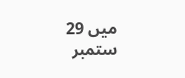میں 29 ستمبر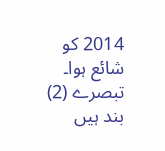2014 کو شائع ہوا۔
تبصرے (2) بند ہیں